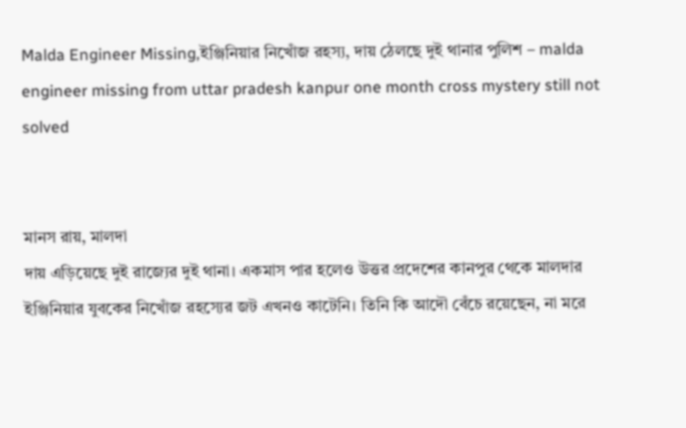Malda Engineer Missing,ইঞ্জিনিয়ার নিখোঁজ রহস্য, দায় ঠেলছে দুই থানার পুলিশ – malda engineer missing from uttar pradesh kanpur one month cross mystery still not solved


মানস রায়, মালদা
দায় এড়িয়েছে দুই রাজ্যের দুই থানা। একমাস পার হলেও উত্তর প্রদেশের কানপুর থেকে মালদার ইঞ্জিনিয়ার যুবকের নিখোঁজ রহস্যের জট এখনও কাটেনি। তিনি কি আদৌ বেঁচে রয়েছেন, না মরে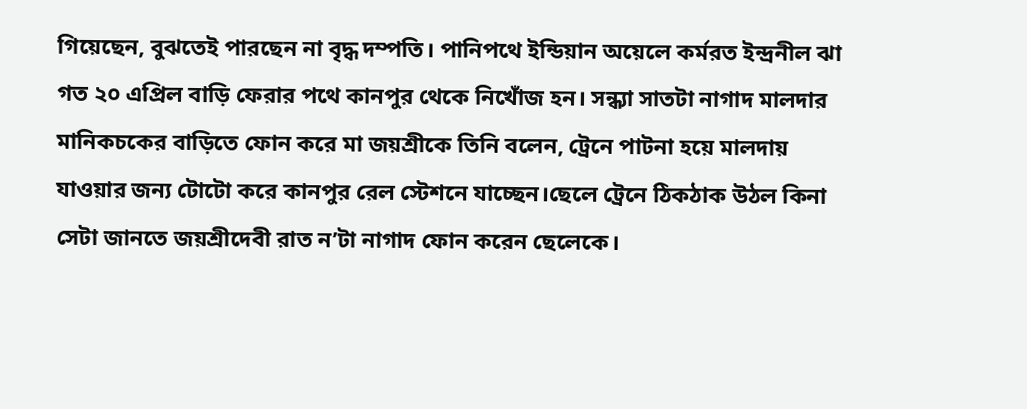গিয়েছেন, বুঝতেই পারছেন না বৃদ্ধ দম্পতি। পানিপথে ইন্ডিয়ান অয়েলে কর্মরত ইন্দ্রনীল ঝা গত ২০ এপ্রিল বাড়ি ফেরার পথে কানপুর থেকে নিখোঁজ হন। সন্ধ্যা সাতটা নাগাদ মালদার মানিকচকের বাড়িতে ফোন করে মা জয়শ্রীকে তিনি বলেন, ট্রেনে পাটনা হয়ে মালদায় যাওয়ার জন্য টোটো করে কানপুর রেল স্টেশনে যাচ্ছেন।ছেলে ট্রেনে ঠিকঠাক উঠল কিনা সেটা জানতে জয়শ্রীদেবী রাত ন’টা নাগাদ ফোন করেন ছেলেকে।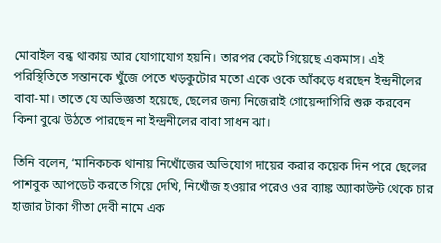মোবাইল বন্ধ থাকায় আর যোগাযোগ হয়নি। তারপর কেটে গিয়েছে একমাস। এই পরিস্থিতিতে সন্তানকে খুঁজে পেতে খড়কুটোর মতো একে ওকে আঁকড়ে ধরছেন ইন্দ্রনীলের বাবা-মা। তাতে যে অভিজ্ঞতা হয়েছে, ছেলের জন্য নিজেরাই গোয়েন্দাগিরি শুরু করবেন কিনা বুঝে উঠতে পারছেন না ইন্দ্রনীলের বাবা সাধন ঝা।

তিনি বলেন, ‘মানিকচক থানায় নিখোঁজের অভিযোগ দায়ের করার কয়েক দিন পরে ছেলের পাশবুক আপডেট করতে গিয়ে দেখি, নিখোঁজ হওয়ার পরেও ওর ব্যাঙ্ক অ্যাকাউন্ট থেকে চার হাজার টাকা গীতা দেবী নামে এক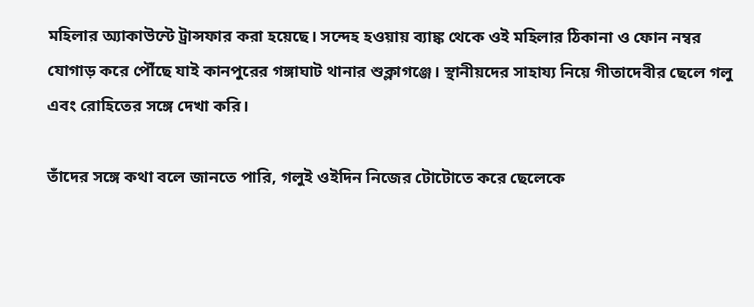মহিলার অ্যাকাউন্টে ট্রান্সফার করা হয়েছে। সন্দেহ হওয়ায় ব্যাঙ্ক থেকে ওই মহিলার ঠিকানা ও ফোন নম্বর যোগাড় করে পৌঁছে যাই কানপুরের গঙ্গাঘাট থানার শুক্লাগঞ্জে। স্থানীয়দের সাহায্য নিয়ে গীতাদেবীর ছেলে গলু এবং রোহিতের সঙ্গে দেখা করি।

তাঁদের সঙ্গে কথা বলে জানতে পারি, গলুই ওইদিন নিজের টোটোতে করে ছেলেকে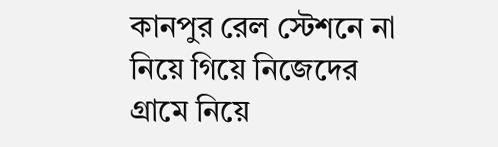কানপুর রেল স্টেশনে না নিয়ে গিয়ে নিজেদের গ্রামে নিয়ে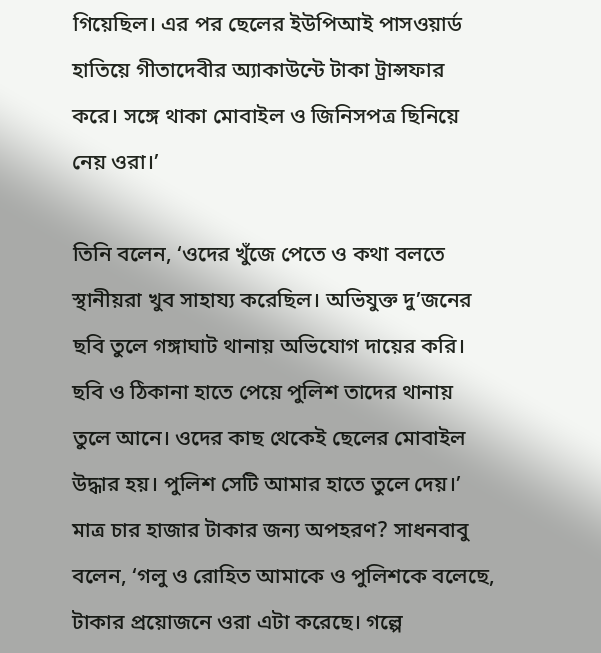গিয়েছিল। এর পর ছেলের ইউপিআই পাসওয়ার্ড হাতিয়ে গীতাদেবীর অ্যাকাউন্টে টাকা ট্রান্সফার করে। সঙ্গে থাকা মোবাইল ও জিনিসপত্র ছিনিয়ে নেয় ওরা।’

তিনি বলেন, ‘ওদের খুঁজে পেতে ও কথা বলতে স্থানীয়রা খুব সাহায্য করেছিল। অভিযুক্ত দু’জনের ছবি তুলে গঙ্গাঘাট থানায় অভিযোগ দায়ের করি। ছবি ও ঠিকানা হাতে পেয়ে পুলিশ তাদের থানায় তুলে আনে। ওদের কাছ থেকেই ছেলের মোবাইল উদ্ধার হয়। পুলিশ সেটি আমার হাতে তুলে দেয়।’ মাত্র চার হাজার টাকার জন্য অপহরণ? সাধনবাবু বলেন, ‘গলু ও রোহিত আমাকে ও পুলিশকে বলেছে, টাকার প্রয়োজনে ওরা এটা করেছে। গল্পে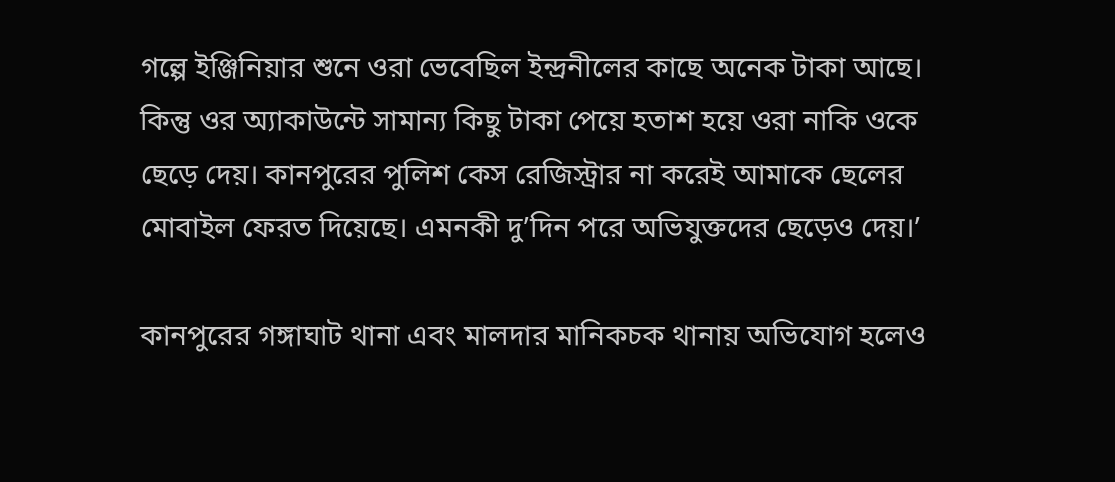গল্পে ইঞ্জিনিয়ার শুনে ওরা ভেবেছিল ইন্দ্রনীলের কাছে অনেক টাকা আছে। কিন্তু ওর অ্যাকাউন্টে সামান্য কিছু টাকা পেয়ে হতাশ হয়ে ওরা নাকি ওকে ছেড়ে দেয়। কানপুরের পুলিশ কেস রেজিস্ট্রার না করেই আমাকে ছেলের মোবাইল ফেরত দিয়েছে। এমনকী দু’দিন পরে অভিযুক্তদের ছেড়েও দেয়।’

কানপুরের গঙ্গাঘাট থানা এবং মালদার মানিকচক থানায় অভিযোগ হলেও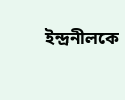ইন্দ্রনীলকে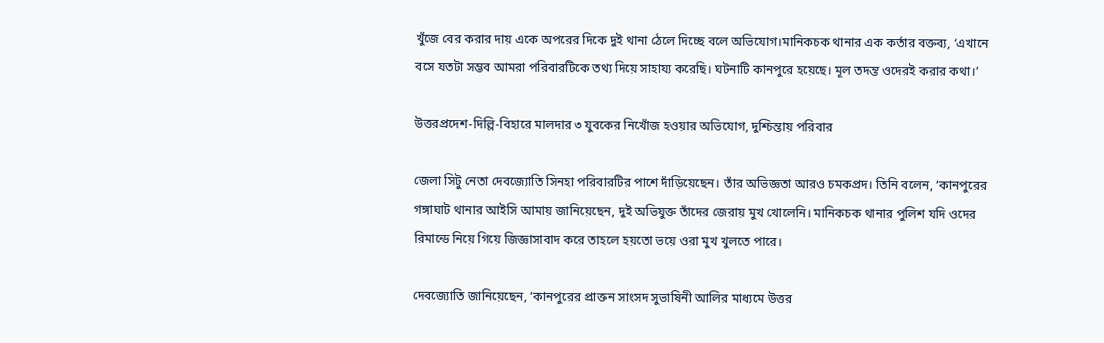খুঁজে বের করার দায় একে অপরের দিকে দুই থানা ঠেলে দিচ্ছে বলে অভিযোগ।মানিকচক থানার এক কর্তার বক্তব্য, ‘এখানে বসে যতটা সম্ভব আমরা পরিবারটিকে তথ্য দিয়ে সাহায্য করেছি। ঘটনাটি কানপুরে হয়েছে। মূল তদন্ত ওদেরই করার কথা।’

উত্তরপ্রদেশ-দিল্লি-বিহারে মালদার ৩ যুবকের নিখোঁজ হওয়ার অভিযোগ, দুশ্চিন্তায় পরিবার

জেলা সিটু নেতা দেবজ্যোতি সিনহা পরিবারটির পাশে দাঁড়িয়েছেন। তাঁর অভিজ্ঞতা আরও চমকপ্রদ। তিনি বলেন, ‘কানপুরের গঙ্গাঘাট থানার আইসি আমায় জানিয়েছেন, দুই অভিযুক্ত তাঁদের জেরায় মুখ খোলেনি। মানিকচক থানার পুলিশ যদি ওদের রিমান্ডে নিয়ে গিয়ে জিজ্ঞাসাবাদ করে তাহলে হয়তো ভয়ে ওরা মুখ খুলতে পারে।

দেবজ্যোতি জানিয়েছেন, ‘কানপুরের প্রাক্তন সাংসদ সুভাষিনী আলির মাধ্যমে উত্তর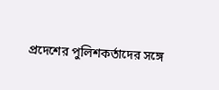প্রদেশের পুলিশকর্তাদের সঙ্গে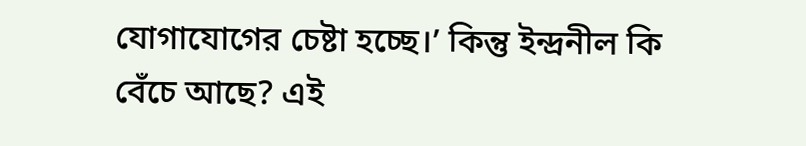যোগাযোগের চেষ্টা হচ্ছে।’ কিন্তু ইন্দ্রনীল কি বেঁচে আছে? এই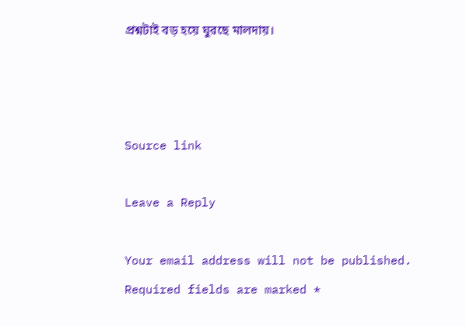প্রশ্নটাই বড় হয়ে ঘুরছে মালদায়।



Source link

Leave a Reply

Your email address will not be published. Required fields are marked *